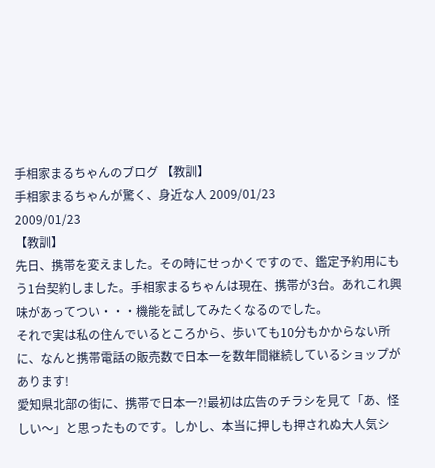手相家まるちゃんのブログ 【教訓】
手相家まるちゃんが驚く、身近な人 2009/01/23
2009/01/23
【教訓】
先日、携帯を変えました。その時にせっかくですので、鑑定予約用にもう1台契約しました。手相家まるちゃんは現在、携帯が3台。あれこれ興味があってつい・・・機能を試してみたくなるのでした。
それで実は私の住んでいるところから、歩いても10分もかからない所に、なんと携帯電話の販売数で日本一を数年間継続しているショップがあります!
愛知県北部の街に、携帯で日本一?!最初は広告のチラシを見て「あ、怪しい〜」と思ったものです。しかし、本当に押しも押されぬ大人気シ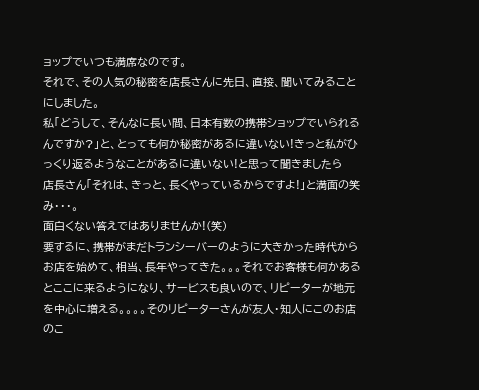ョップでいつも満席なのです。
それで、その人気の秘密を店長さんに先日、直接、聞いてみることにしました。
私「どうして、そんなに長い間、日本有数の携帯ショップでいられるんですか?」と、とっても何か秘密があるに違いない!きっと私がひっくり返るようなことがあるに違いない!と思って聞きましたら
店長さん「それは、きっと、長くやっているからですよ!」と満面の笑み・・・。
面白くない答えではありませんか!(笑)
要するに、携帯がまだトランシーバーのように大きかった時代からお店を始めて、相当、長年やってきた。。。それでお客様も何かあるとここに来るようになり、サービスも良いので、リピーターが地元を中心に増える。。。。そのリピーターさんが友人・知人にこのお店のこ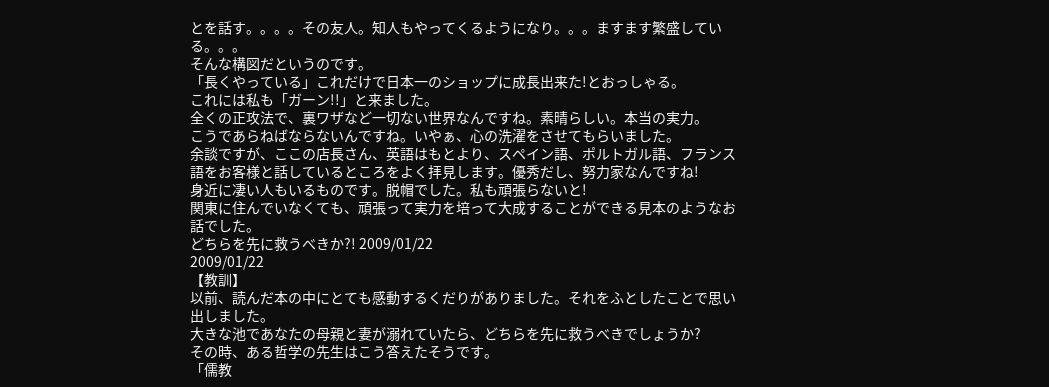とを話す。。。。その友人。知人もやってくるようになり。。。ますます繁盛している。。。
そんな構図だというのです。
「長くやっている」これだけで日本一のショップに成長出来た!とおっしゃる。
これには私も「ガーン!!」と来ました。
全くの正攻法で、裏ワザなど一切ない世界なんですね。素晴らしい。本当の実力。
こうであらねばならないんですね。いやぁ、心の洗濯をさせてもらいました。
余談ですが、ここの店長さん、英語はもとより、スペイン語、ポルトガル語、フランス語をお客様と話しているところをよく拝見します。優秀だし、努力家なんですね!
身近に凄い人もいるものです。脱帽でした。私も頑張らないと!
関東に住んでいなくても、頑張って実力を培って大成することができる見本のようなお話でした。
どちらを先に救うべきか?! 2009/01/22
2009/01/22
【教訓】
以前、読んだ本の中にとても感動するくだりがありました。それをふとしたことで思い出しました。
大きな池であなたの母親と妻が溺れていたら、どちらを先に救うべきでしょうか?
その時、ある哲学の先生はこう答えたそうです。
「儒教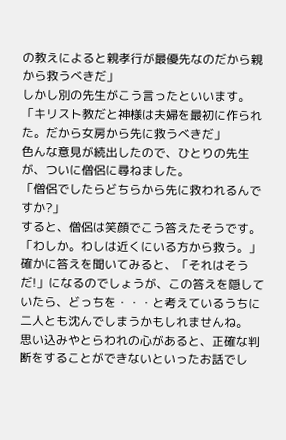の教えによると親孝行が最優先なのだから親から救うべきだ」
しかし別の先生がこう言ったといいます。
「キリスト教だと神様は夫婦を最初に作られた。だから女房から先に救うべきだ」
色んな意見が続出したので、ひとりの先生が、ついに僧侶に尋ねました。
「僧侶でしたらどちらから先に救われるんですか?」
すると、僧侶は笑顔でこう答えたそうです。
「わしか。わしは近くにいる方から救う。」
確かに答えを聞いてみると、「それはそうだ!」になるのでしょうが、この答えを隠していたら、どっちを・・・と考えているうちに二人とも沈んでしまうかもしれませんね。
思い込みやとらわれの心があると、正確な判断をすることができないといったお話でし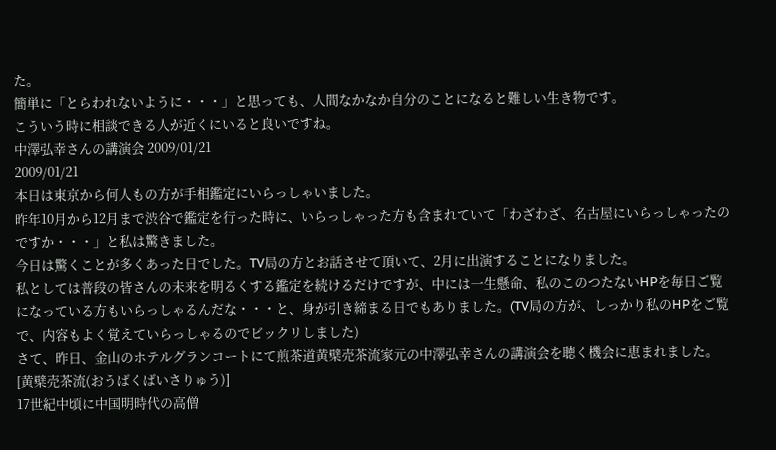た。
簡単に「とらわれないように・・・」と思っても、人間なかなか自分のことになると難しい生き物です。
こういう時に相談できる人が近くにいると良いですね。
中澤弘幸さんの講演会 2009/01/21
2009/01/21
本日は東京から何人もの方が手相鑑定にいらっしゃいました。
昨年10月から12月まで渋谷で鑑定を行った時に、いらっしゃった方も含まれていて「わざわざ、名古屋にいらっしゃったのですか・・・」と私は驚きました。
今日は驚くことが多くあった日でした。TV局の方とお話させて頂いて、2月に出演することになりました。
私としては普段の皆さんの未来を明るくする鑑定を続けるだけですが、中には一生懸命、私のこのつたないHPを毎日ご覧になっている方もいらっしゃるんだな・・・と、身が引き締まる日でもありました。(TV局の方が、しっかり私のHPをご覧で、内容もよく覚えていらっしゃるのでビックリしました)
さて、昨日、金山のホテルグランコートにて煎茶道黄檗売茶流家元の中澤弘幸さんの講演会を聴く機会に恵まれました。
[黄檗売茶流(おうばくばいさりゅう)]
17世紀中頃に中国明時代の高僧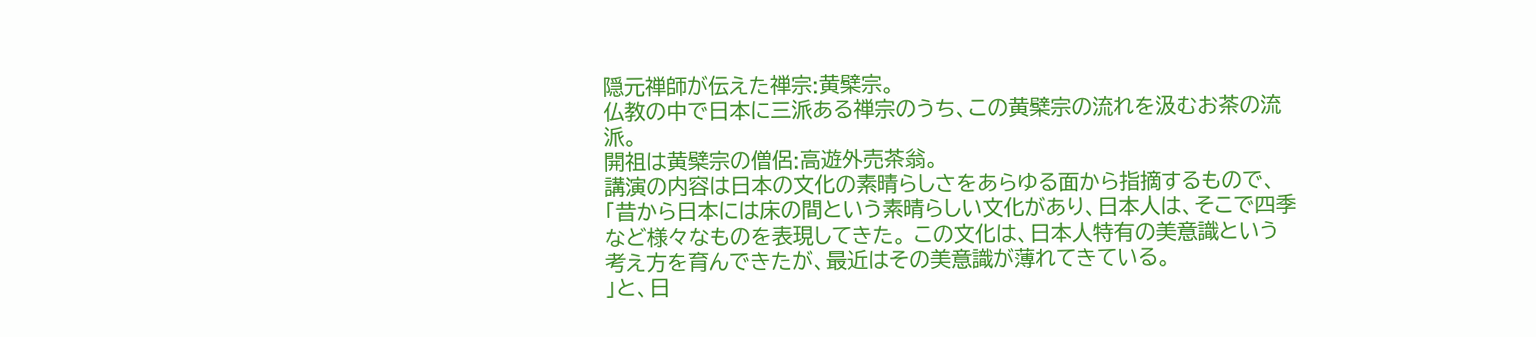隠元禅師が伝えた禅宗:黄檗宗。
仏教の中で日本に三派ある禅宗のうち、この黄檗宗の流れを汲むお茶の流派。
開祖は黄檗宗の僧侶:高遊外売茶翁。
講演の内容は日本の文化の素晴らしさをあらゆる面から指摘するもので、「昔から日本には床の間という素晴らしい文化があり、日本人は、そこで四季など様々なものを表現してきた。 この文化は、日本人特有の美意識という考え方を育んできたが、最近はその美意識が薄れてきている。
」と、日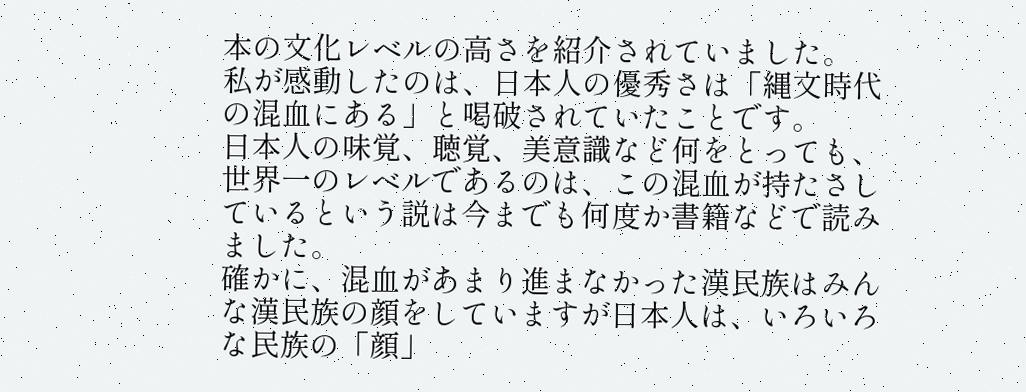本の文化レベルの高さを紹介されていました。
私が感動したのは、日本人の優秀さは「縄文時代の混血にある」と喝破されていたことです。
日本人の味覚、聴覚、美意識など何をとっても、世界一のレベルであるのは、この混血が持たさしているという説は今までも何度か書籍などで読みました。
確かに、混血があまり進まなかった漢民族はみんな漢民族の顔をしていますが日本人は、いろいろな民族の「顔」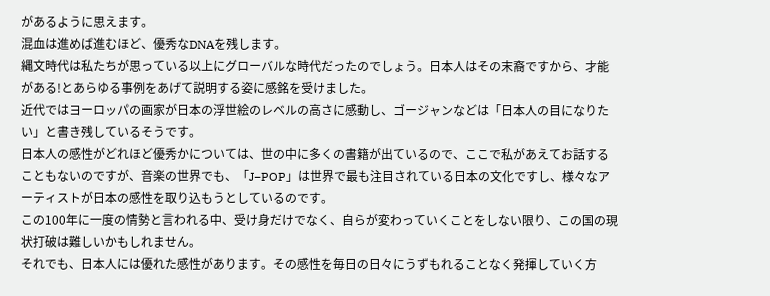があるように思えます。
混血は進めば進むほど、優秀なDNAを残します。
縄文時代は私たちが思っている以上にグローバルな時代だったのでしょう。日本人はその末裔ですから、才能がある!とあらゆる事例をあげて説明する姿に感銘を受けました。
近代ではヨーロッパの画家が日本の浮世絵のレベルの高さに感動し、ゴージャンなどは「日本人の目になりたい」と書き残しているそうです。
日本人の感性がどれほど優秀かについては、世の中に多くの書籍が出ているので、ここで私があえてお話することもないのですが、音楽の世界でも、「J−POP」は世界で最も注目されている日本の文化ですし、様々なアーティストが日本の感性を取り込もうとしているのです。
この100年に一度の情勢と言われる中、受け身だけでなく、自らが変わっていくことをしない限り、この国の現状打破は難しいかもしれません。
それでも、日本人には優れた感性があります。その感性を毎日の日々にうずもれることなく発揮していく方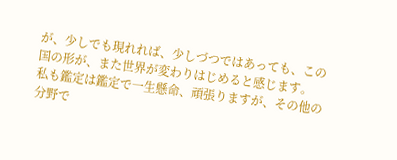が、少しでも現れれば、少しづつではあっても、この国の形が、また世界が変わりはじめると感じます。
私も鑑定は鑑定で一生懸命、頑張りますが、その他の分野で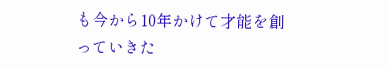も今から10年かけて才能を創っていきた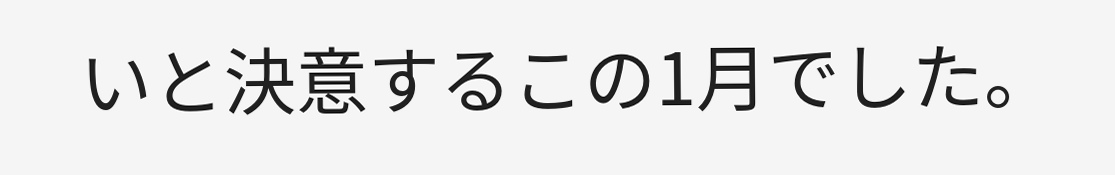いと決意するこの1月でした。